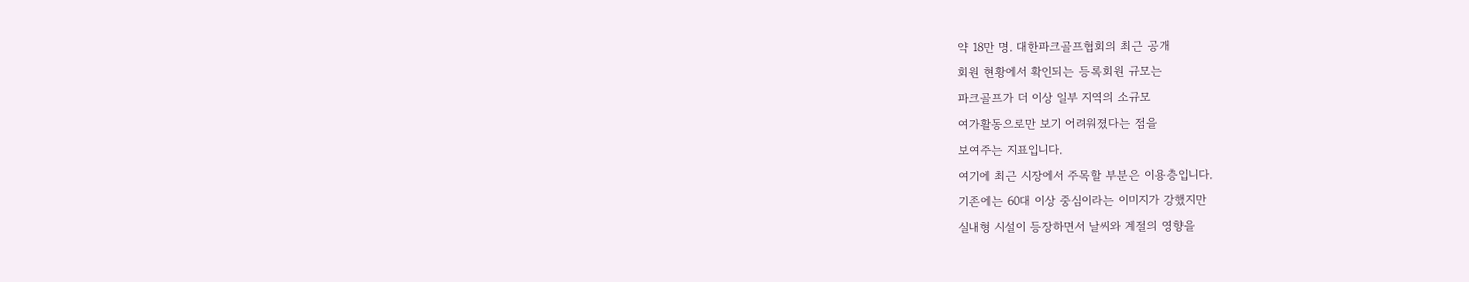약 18만 명. 대한파크골프협회의 최근 공개
회원 현황에서 확인되는 등록회원 규모는
파크골프가 더 이상 일부 지역의 소규모
여가활동으로만 보기 어려워졌다는 점을
보여주는 지표입니다.
여기에 최근 시장에서 주목할 부분은 이용층입니다.
기존에는 60대 이상 중심이라는 이미지가 강했지만
실내형 시설이 등장하면서 날씨와 계절의 영향을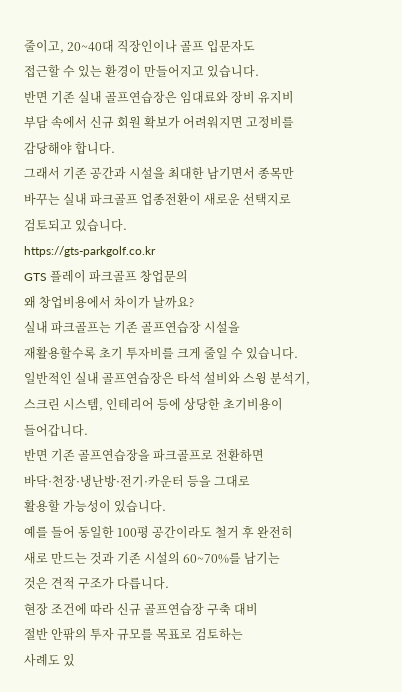줄이고, 20~40대 직장인이나 골프 입문자도
접근할 수 있는 환경이 만들어지고 있습니다.
반면 기존 실내 골프연습장은 임대료와 장비 유지비
부담 속에서 신규 회원 확보가 어려워지면 고정비를
감당해야 합니다.
그래서 기존 공간과 시설을 최대한 남기면서 종목만
바꾸는 실내 파크골프 업종전환이 새로운 선택지로
검토되고 있습니다.
https://gts-parkgolf.co.kr
GTS 플레이 파크골프 창업문의
왜 창업비용에서 차이가 날까요?
실내 파크골프는 기존 골프연습장 시설을
재활용할수록 초기 투자비를 크게 줄일 수 있습니다.
일반적인 실내 골프연습장은 타석 설비와 스윙 분석기,
스크린 시스템, 인테리어 등에 상당한 초기비용이
들어갑니다.
반면 기존 골프연습장을 파크골프로 전환하면
바닥·천장·냉난방·전기·카운터 등을 그대로
활용할 가능성이 있습니다.
예를 들어 동일한 100평 공간이라도 철거 후 완전히
새로 만드는 것과 기존 시설의 60~70%를 남기는
것은 견적 구조가 다릅니다.
현장 조건에 따라 신규 골프연습장 구축 대비
절반 안팎의 투자 규모를 목표로 검토하는
사례도 있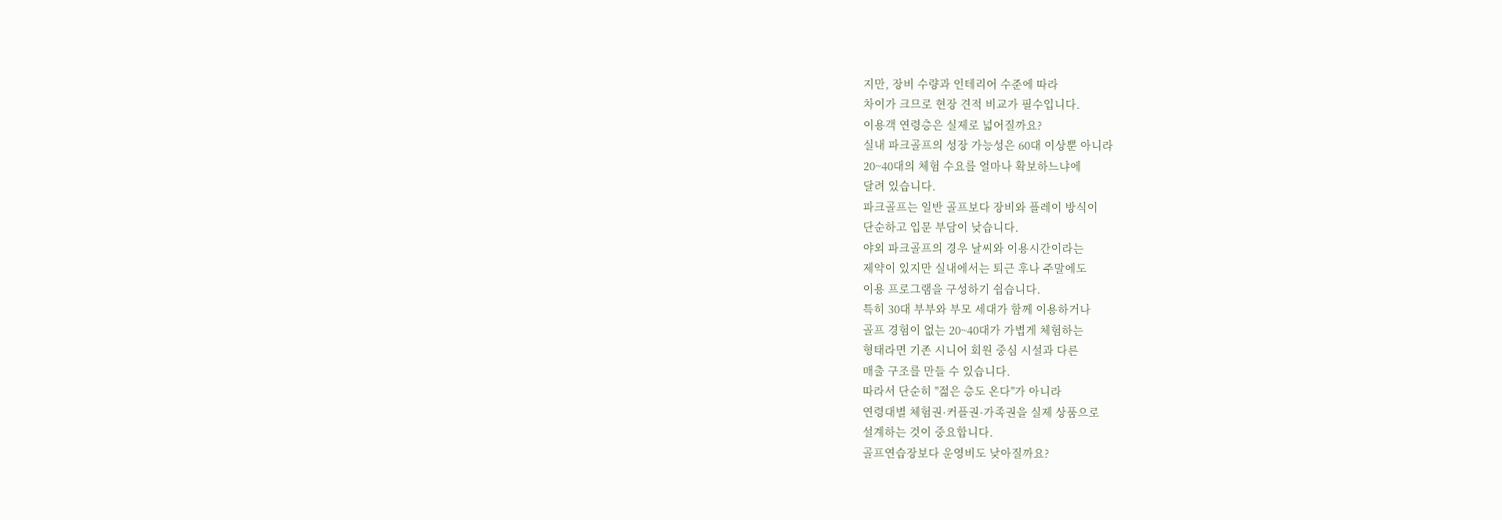지만, 장비 수량과 인테리어 수준에 따라
차이가 크므로 현장 견적 비교가 필수입니다.
이용객 연령층은 실제로 넓어질까요?
실내 파크골프의 성장 가능성은 60대 이상뿐 아니라
20~40대의 체험 수요를 얼마나 확보하느냐에
달려 있습니다.
파크골프는 일반 골프보다 장비와 플레이 방식이
단순하고 입문 부담이 낮습니다.
야외 파크골프의 경우 날씨와 이용시간이라는
제약이 있지만 실내에서는 퇴근 후나 주말에도
이용 프로그램을 구성하기 쉽습니다.
특히 30대 부부와 부모 세대가 함께 이용하거나
골프 경험이 없는 20~40대가 가볍게 체험하는
형태라면 기존 시니어 회원 중심 시설과 다른
매출 구조를 만들 수 있습니다.
따라서 단순히 "젊은 층도 온다"가 아니라
연령대별 체험권·커플권·가족권을 실제 상품으로
설계하는 것이 중요합니다.
골프연습장보다 운영비도 낮아질까요?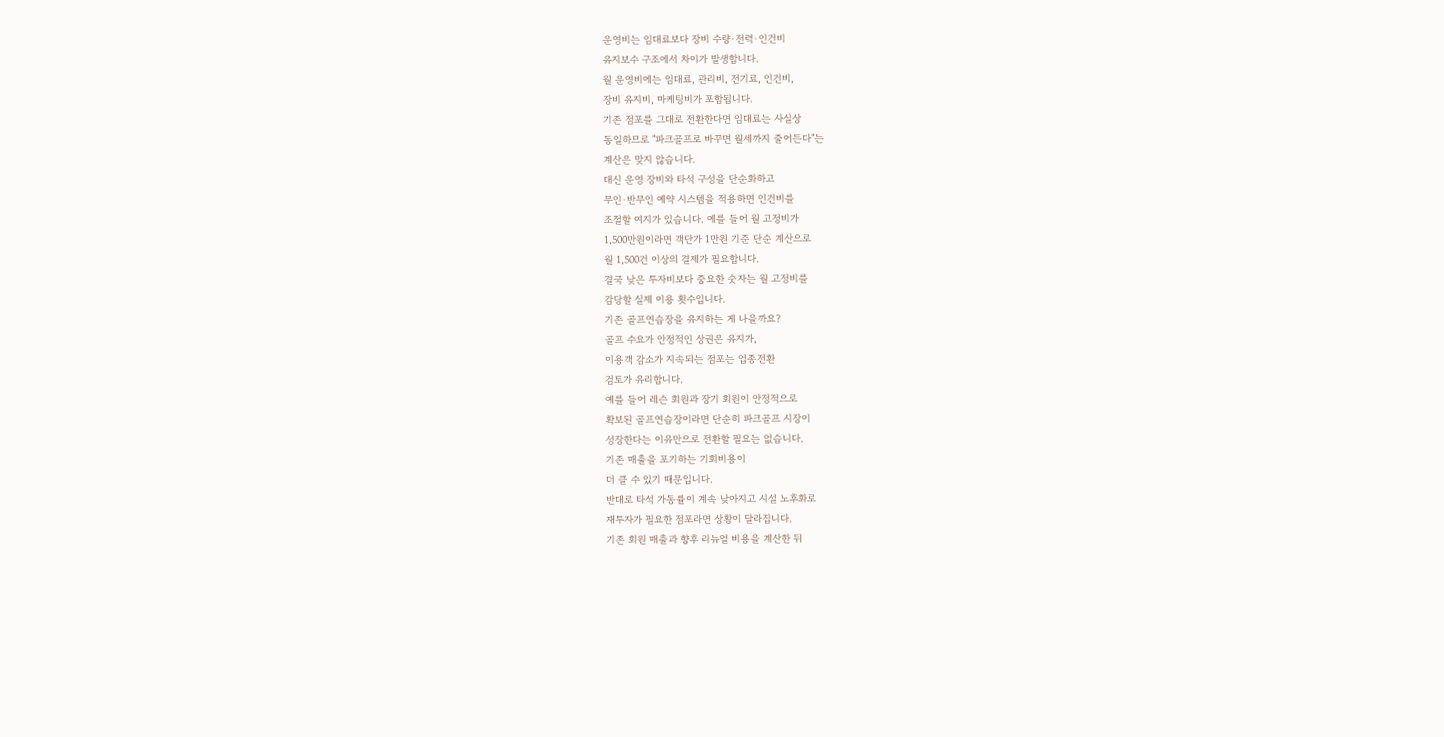운영비는 임대료보다 장비 수량·전력·인건비
유지보수 구조에서 차이가 발생합니다.
월 운영비에는 임대료, 관리비, 전기료, 인건비,
장비 유지비, 마케팅비가 포함됩니다.
기존 점포를 그대로 전환한다면 임대료는 사실상
동일하므로 "파크골프로 바꾸면 월세까지 줄어든다"는
계산은 맞지 않습니다.
대신 운영 장비와 타석 구성을 단순화하고
무인·반무인 예약 시스템을 적용하면 인건비를
조절할 여지가 있습니다. 예를 들어 월 고정비가
1,500만원이라면 객단가 1만원 기준 단순 계산으로
월 1,500건 이상의 결제가 필요합니다.
결국 낮은 투자비보다 중요한 숫자는 월 고정비를
감당할 실제 이용 횟수입니다.
기존 골프연습장을 유지하는 게 나을까요?
골프 수요가 안정적인 상권은 유지가,
이용객 감소가 지속되는 점포는 업종전환
검토가 유리합니다.
예를 들어 레슨 회원과 장기 회원이 안정적으로
확보된 골프연습장이라면 단순히 파크골프 시장이
성장한다는 이유만으로 전환할 필요는 없습니다.
기존 매출을 포기하는 기회비용이
더 클 수 있기 때문입니다.
반대로 타석 가동률이 계속 낮아지고 시설 노후화로
재투자가 필요한 점포라면 상황이 달라집니다.
기존 회원 매출과 향후 리뉴얼 비용을 계산한 뒤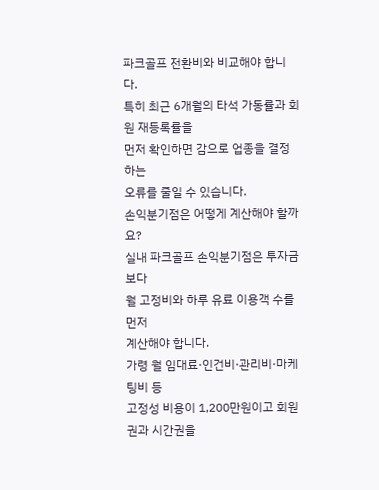파크골프 전환비와 비교해야 합니다.
특히 최근 6개월의 타석 가동률과 회원 재등록률을
먼저 확인하면 감으로 업종을 결정하는
오류를 줄일 수 있습니다.
손익분기점은 어떻게 계산해야 할까요?
실내 파크골프 손익분기점은 투자금보다
월 고정비와 하루 유료 이용객 수를 먼저
계산해야 합니다.
가령 월 임대료·인건비·관리비·마케팅비 등
고정성 비용이 1,200만원이고 회원권과 시간권을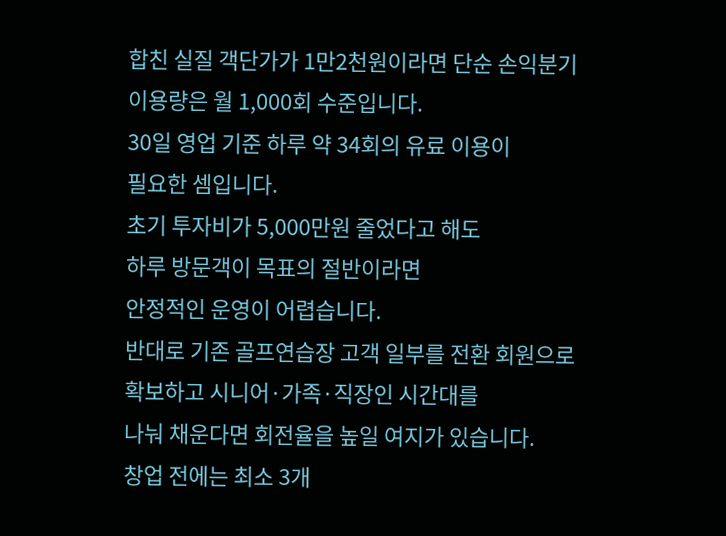합친 실질 객단가가 1만2천원이라면 단순 손익분기
이용량은 월 1,000회 수준입니다.
30일 영업 기준 하루 약 34회의 유료 이용이
필요한 셈입니다.
초기 투자비가 5,000만원 줄었다고 해도
하루 방문객이 목표의 절반이라면
안정적인 운영이 어렵습니다.
반대로 기존 골프연습장 고객 일부를 전환 회원으로
확보하고 시니어·가족·직장인 시간대를
나눠 채운다면 회전율을 높일 여지가 있습니다.
창업 전에는 최소 3개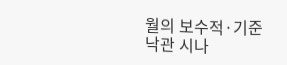월의 보수적·기준
낙관 시나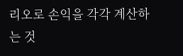리오로 손익을 각각 계산하는 것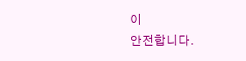이
안전합니다.